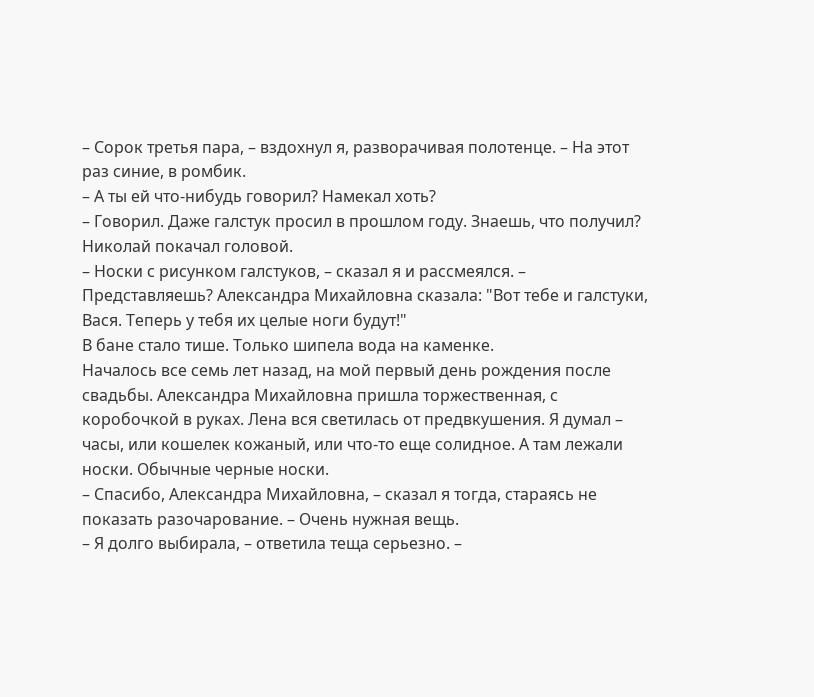– Сорок третья пара, – вздохнул я, разворачивая полотенце. – На этот раз синие, в ромбик.
– А ты ей что-нибудь говорил? Намекал хоть?
– Говорил. Даже галстук просил в прошлом году. Знаешь, что получил?
Николай покачал головой.
– Носки с рисунком галстуков, – сказал я и рассмеялся. – Представляешь? Александра Михайловна сказала: "Вот тебе и галстуки, Вася. Теперь у тебя их целые ноги будут!"
В бане стало тише. Только шипела вода на каменке.
Началось все семь лет назад, на мой первый день рождения после свадьбы. Александра Михайловна пришла торжественная, с коробочкой в руках. Лена вся светилась от предвкушения. Я думал – часы, или кошелек кожаный, или что-то еще солидное. А там лежали носки. Обычные черные носки.
– Спасибо, Александра Михайловна, – сказал я тогда, стараясь не показать разочарование. – Очень нужная вещь.
– Я долго выбирала, – ответила теща серьезно. –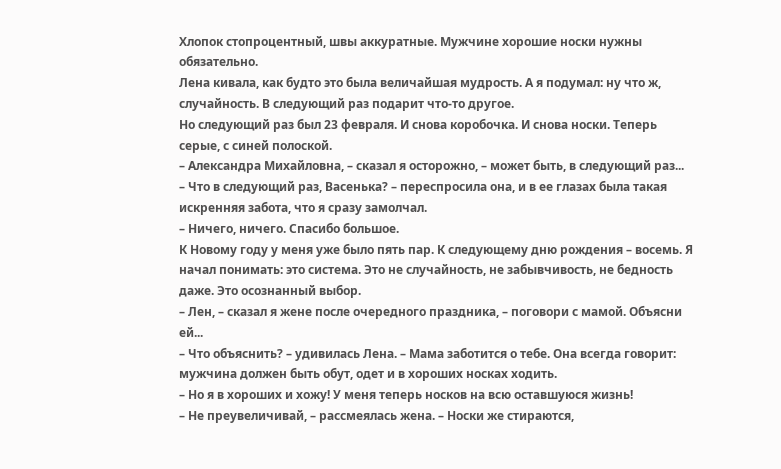Хлопок стопроцентный, швы аккуратные. Мужчине хорошие носки нужны обязательно.
Лена кивала, как будто это была величайшая мудрость. А я подумал: ну что ж, случайность. В следующий раз подарит что-то другое.
Но следующий раз был 23 февраля. И снова коробочка. И снова носки. Теперь серые, с синей полоской.
– Александра Михайловна, – сказал я осторожно, – может быть, в следующий раз...
– Что в следующий раз, Васенька? – переспросила она, и в ее глазах была такая искренняя забота, что я сразу замолчал.
– Ничего, ничего. Спасибо большое.
К Новому году у меня уже было пять пар. К следующему дню рождения – восемь. Я начал понимать: это система. Это не случайность, не забывчивость, не бедность даже. Это осознанный выбор.
– Лен, – сказал я жене после очередного праздника, – поговори с мамой. Объясни ей...
– Что объяснить? – удивилась Лена. – Мама заботится о тебе. Она всегда говорит: мужчина должен быть обут, одет и в хороших носках ходить.
– Но я в хороших и хожу! У меня теперь носков на всю оставшуюся жизнь!
– Не преувеличивай, – рассмеялась жена. – Носки же стираются,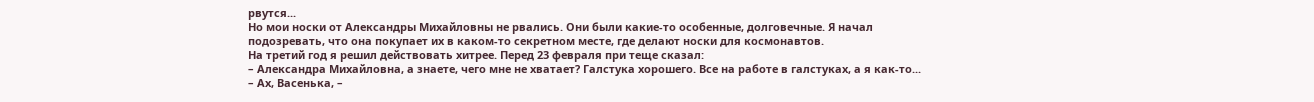рвутся...
Но мои носки от Александры Михайловны не рвались. Они были какие-то особенные, долговечные. Я начал подозревать, что она покупает их в каком-то секретном месте, где делают носки для космонавтов.
На третий год я решил действовать хитрее. Перед 23 февраля при теще сказал:
– Александра Михайловна, а знаете, чего мне не хватает? Галстука хорошего. Все на работе в галстуках, а я как-то...
– Ах, Васенька, –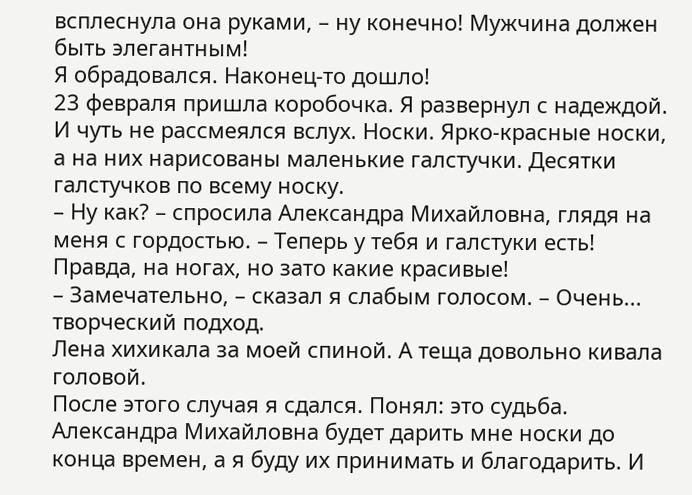всплеснула она руками, – ну конечно! Мужчина должен быть элегантным!
Я обрадовался. Наконец-то дошло!
23 февраля пришла коробочка. Я развернул с надеждой. И чуть не рассмеялся вслух. Носки. Ярко-красные носки, а на них нарисованы маленькие галстучки. Десятки галстучков по всему носку.
– Ну как? – спросила Александра Михайловна, глядя на меня с гордостью. – Теперь у тебя и галстуки есть! Правда, на ногах, но зато какие красивые!
– Замечательно, – сказал я слабым голосом. – Очень... творческий подход.
Лена хихикала за моей спиной. А теща довольно кивала головой.
После этого случая я сдался. Понял: это судьба. Александра Михайловна будет дарить мне носки до конца времен, а я буду их принимать и благодарить. И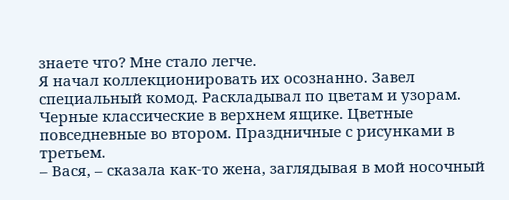знаете что? Мне стало легче.
Я начал коллекционировать их осознанно. Завел специальный комод. Раскладывал по цветам и узорам. Черные классические в верхнем ящике. Цветные повседневные во втором. Праздничные с рисунками в третьем.
– Вася, – сказала как-то жена, заглядывая в мой носочный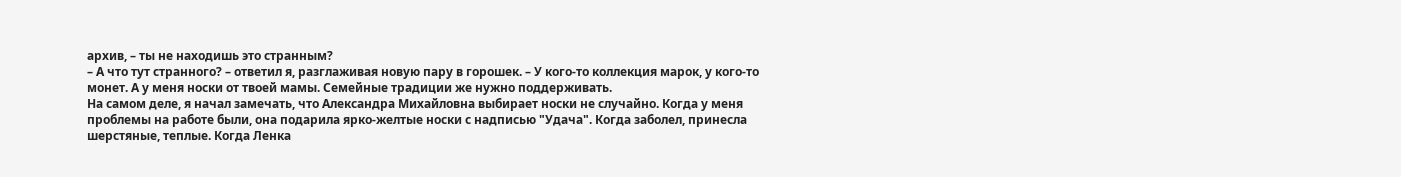архив, – ты не находишь это странным?
– А что тут странного? – ответил я, разглаживая новую пару в горошек. – У кого-то коллекция марок, у кого-то монет. А у меня носки от твоей мамы. Семейные традиции же нужно поддерживать.
На самом деле, я начал замечать, что Александра Михайловна выбирает носки не случайно. Когда у меня проблемы на работе были, она подарила ярко-желтые носки с надписью "Удача". Когда заболел, принесла шерстяные, теплые. Когда Ленка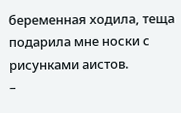беременная ходила, теща подарила мне носки с рисунками аистов.
–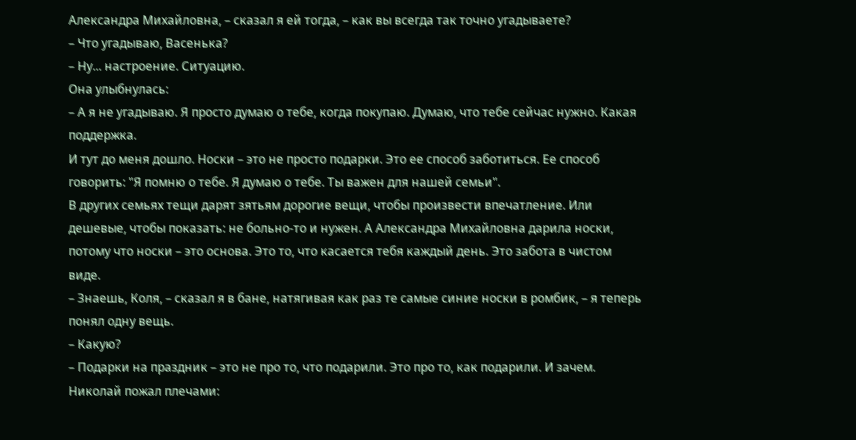Александра Михайловна, – сказал я ей тогда, – как вы всегда так точно угадываете?
– Что угадываю, Васенька?
– Ну... настроение. Ситуацию.
Она улыбнулась:
– А я не угадываю. Я просто думаю о тебе, когда покупаю. Думаю, что тебе сейчас нужно. Какая поддержка.
И тут до меня дошло. Носки – это не просто подарки. Это ее способ заботиться. Ее способ говорить: "Я помню о тебе. Я думаю о тебе. Ты важен для нашей семьи".
В других семьях тещи дарят зятьям дорогие вещи, чтобы произвести впечатление. Или дешевые, чтобы показать: не больно-то и нужен. А Александра Михайловна дарила носки, потому что носки – это основа. Это то, что касается тебя каждый день. Это забота в чистом виде.
– Знаешь, Коля, – сказал я в бане, натягивая как раз те самые синие носки в ромбик, – я теперь понял одну вещь.
– Какую?
– Подарки на праздник – это не про то, что подарили. Это про то, как подарили. И зачем.
Николай пожал плечами: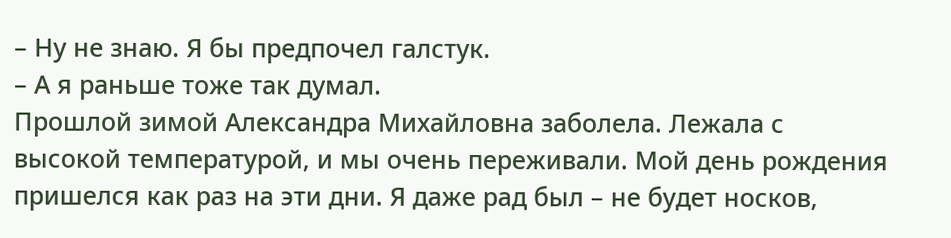– Ну не знаю. Я бы предпочел галстук.
– А я раньше тоже так думал.
Прошлой зимой Александра Михайловна заболела. Лежала с высокой температурой, и мы очень переживали. Мой день рождения пришелся как раз на эти дни. Я даже рад был – не будет носков,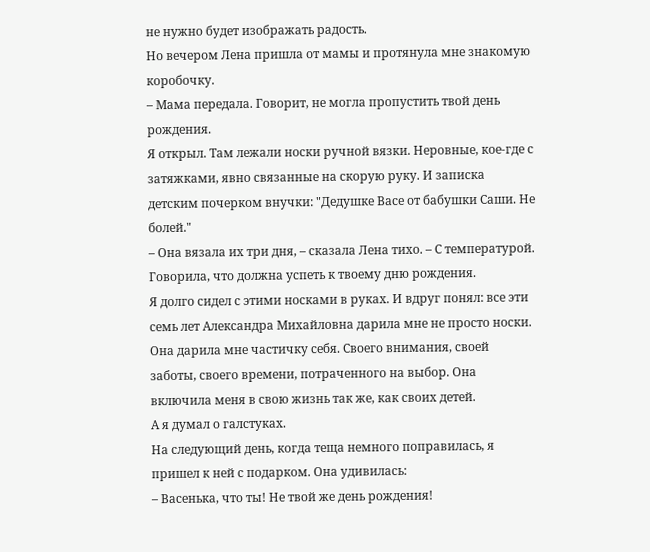не нужно будет изображать радость.
Но вечером Лена пришла от мамы и протянула мне знакомую коробочку.
– Мама передала. Говорит, не могла пропустить твой день рождения.
Я открыл. Там лежали носки ручной вязки. Неровные, кое-где с затяжками, явно связанные на скорую руку. И записка детским почерком внучки: "Дедушке Васе от бабушки Саши. Не болей."
– Она вязала их три дня, – сказала Лена тихо. – С температурой. Говорила, что должна успеть к твоему дню рождения.
Я долго сидел с этими носками в руках. И вдруг понял: все эти семь лет Александра Михайловна дарила мне не просто носки. Она дарила мне частичку себя. Своего внимания, своей заботы, своего времени, потраченного на выбор. Она включила меня в свою жизнь так же, как своих детей.
А я думал о галстуках.
На следующий день, когда теща немного поправилась, я пришел к ней с подарком. Она удивилась:
– Васенька, что ты! Не твой же день рождения!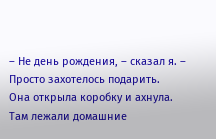– Не день рождения, – сказал я. – Просто захотелось подарить.
Она открыла коробку и ахнула. Там лежали домашние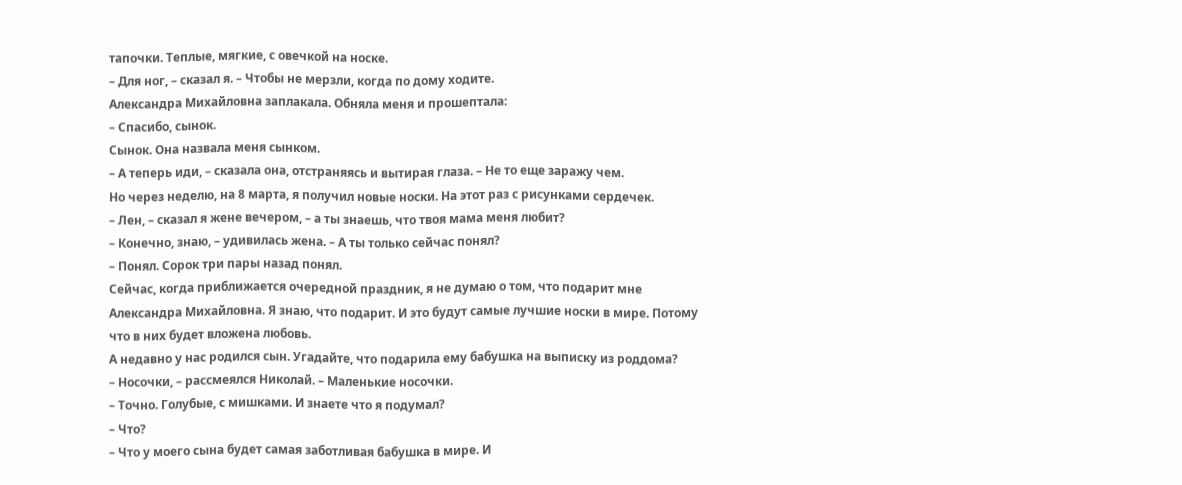тапочки. Теплые, мягкие, с овечкой на носке.
– Для ног, – сказал я. – Чтобы не мерзли, когда по дому ходите.
Александра Михайловна заплакала. Обняла меня и прошептала:
– Спасибо, сынок.
Сынок. Она назвала меня сынком.
– А теперь иди, – сказала она, отстраняясь и вытирая глаза. – Не то еще заражу чем.
Но через неделю, на 8 марта, я получил новые носки. На этот раз с рисунками сердечек.
– Лен, – сказал я жене вечером, – а ты знаешь, что твоя мама меня любит?
– Конечно, знаю, – удивилась жена. – А ты только сейчас понял?
– Понял. Сорок три пары назад понял.
Сейчас, когда приближается очередной праздник, я не думаю о том, что подарит мне Александра Михайловна. Я знаю, что подарит. И это будут самые лучшие носки в мире. Потому что в них будет вложена любовь.
А недавно у нас родился сын. Угадайте, что подарила ему бабушка на выписку из роддома?
– Носочки, – рассмеялся Николай. – Маленькие носочки.
– Точно. Голубые, с мишками. И знаете что я подумал?
– Что?
– Что у моего сына будет самая заботливая бабушка в мире. И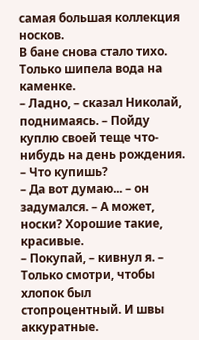самая большая коллекция носков.
В бане снова стало тихо. Только шипела вода на каменке.
– Ладно, – сказал Николай, поднимаясь. – Пойду куплю своей теще что-нибудь на день рождения.
– Что купишь?
– Да вот думаю... – он задумался. – А может, носки? Хорошие такие, красивые.
– Покупай, – кивнул я. – Только смотри, чтобы хлопок был стопроцентный. И швы аккуратные.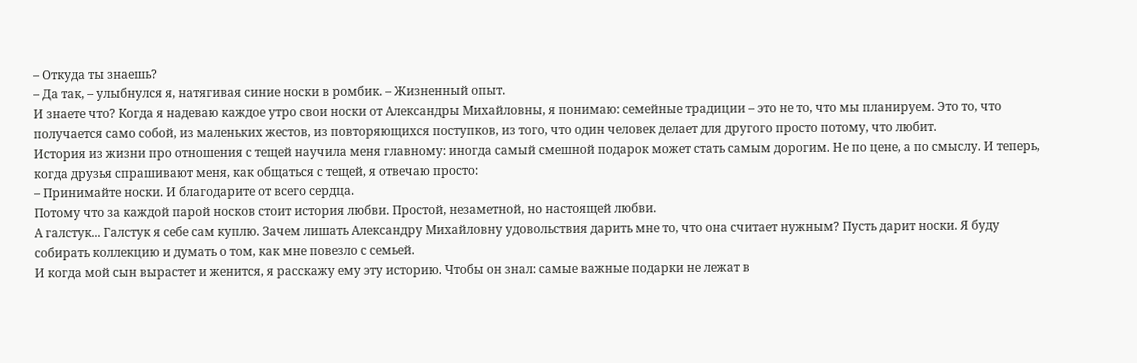– Откуда ты знаешь?
– Да так, – улыбнулся я, натягивая синие носки в ромбик. – Жизненный опыт.
И знаете что? Когда я надеваю каждое утро свои носки от Александры Михайловны, я понимаю: семейные традиции – это не то, что мы планируем. Это то, что получается само собой, из маленьких жестов, из повторяющихся поступков, из того, что один человек делает для другого просто потому, что любит.
История из жизни про отношения с тещей научила меня главному: иногда самый смешной подарок может стать самым дорогим. Не по цене, а по смыслу. И теперь, когда друзья спрашивают меня, как общаться с тещей, я отвечаю просто:
– Принимайте носки. И благодарите от всего сердца.
Потому что за каждой парой носков стоит история любви. Простой, незаметной, но настоящей любви.
А галстук... Галстук я себе сам куплю. Зачем лишать Александру Михайловну удовольствия дарить мне то, что она считает нужным? Пусть дарит носки. Я буду собирать коллекцию и думать о том, как мне повезло с семьей.
И когда мой сын вырастет и женится, я расскажу ему эту историю. Чтобы он знал: самые важные подарки не лежат в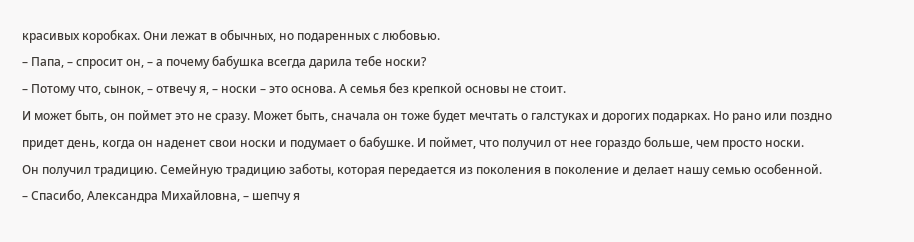красивых коробках. Они лежат в обычных, но подаренных с любовью.
– Папа, – спросит он, – а почему бабушка всегда дарила тебе носки?
– Потому что, сынок, – отвечу я, – носки – это основа. А семья без крепкой основы не стоит.
И может быть, он поймет это не сразу. Может быть, сначала он тоже будет мечтать о галстуках и дорогих подарках. Но рано или поздно придет день, когда он наденет свои носки и подумает о бабушке. И поймет, что получил от нее гораздо больше, чем просто носки.
Он получил традицию. Семейную традицию заботы, которая передается из поколения в поколение и делает нашу семью особенной.
– Спасибо, Александра Михайловна, – шепчу я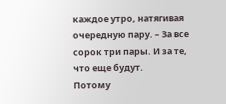каждое утро, натягивая очередную пару. – За все сорок три пары. И за те, что еще будут.
Потому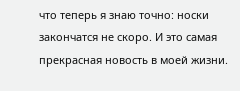что теперь я знаю точно: носки закончатся не скоро. И это самая прекрасная новость в моей жизни.